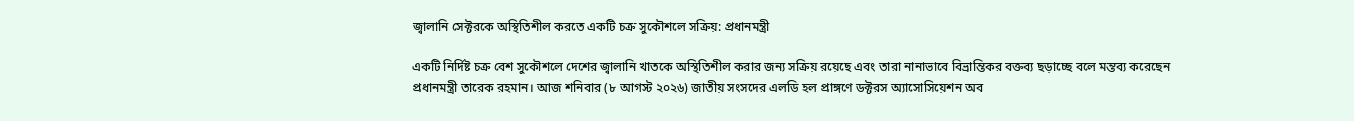জ্বালানি সেক্টরকে অস্থিতিশীল করতে একটি চক্র সুকৌশলে সক্রিয়: প্রধানমন্ত্রী

একটি নির্দিষ্ট চক্র বেশ সুকৌশলে দেশের জ্বালানি খাতকে অস্থিতিশীল করার জন্য সক্রিয় রয়েছে এবং তারা নানাভাবে বিভ্রান্তিকর বক্তব্য ছড়াচ্ছে বলে মন্তব্য করেছেন প্রধানমন্ত্রী তারেক রহমান। আজ শনিবার (৮ আগস্ট ২০২৬) জাতীয় সংসদের এলডি হল প্রাঙ্গণে ডক্টরস অ্যাসোসিয়েশন অব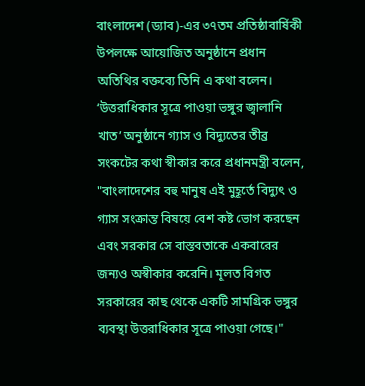বাংলাদেশ (ড্যাব)-এর ৩৭তম প্রতিষ্ঠাবার্ষিকী উপলক্ষে আয়োজিত অনুষ্ঠানে প্রধান অতিথির বক্তব্যে তিনি এ কথা বলেন। ‘উত্তরাধিকার সূত্রে পাওয়া ভঙ্গুর জ্বালানি খাত’ অনুষ্ঠানে গ্যাস ও বিদ্যুতের তীব্র সংকটের কথা স্বীকার করে প্রধানমন্ত্রী বলেন, "বাংলাদেশের বহু মানুষ এই মুহূর্তে বিদ্যুৎ ও গ্যাস সংক্রান্ত বিষয়ে বেশ কষ্ট ভোগ করছেন এবং সরকার সে বাস্তবতাকে একবারের জন্যও অস্বীকার করেনি। মূলত বিগত সরকারের কাছ থেকে একটি সামগ্রিক ভঙ্গুর ব্যবস্থা উত্তরাধিকার সূত্রে পাওয়া গেছে।"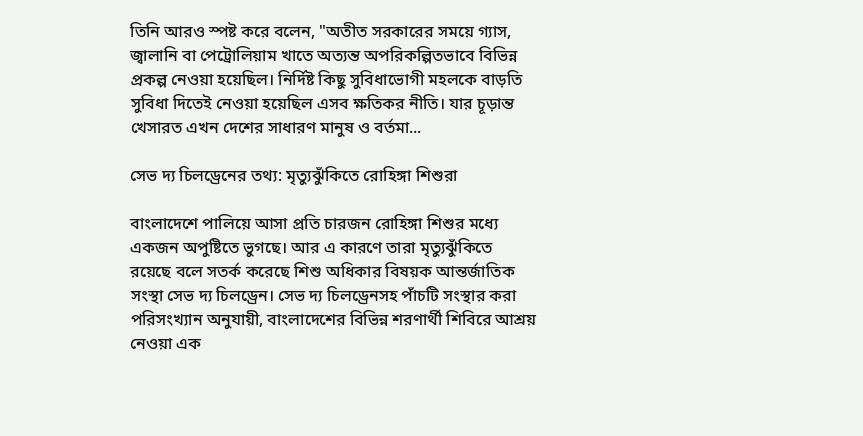তিনি আরও স্পষ্ট করে বলেন, "অতীত সরকারের সময়ে গ্যাস, জ্বালানি বা পেট্রোলিয়াম খাতে অত্যন্ত অপরিকল্পিতভাবে বিভিন্ন প্রকল্প নেওয়া হয়েছিল। নির্দিষ্ট কিছু সুবিধাভোগী মহলকে বাড়তি সুবিধা দিতেই নেওয়া হয়েছিল এসব ক্ষতিকর নীতি। যার চূড়ান্ত খেসারত এখন দেশের সাধারণ মানুষ ও বর্তমা...

সেভ দ্য চিলড্রেনের তথ্য: মৃত্যুঝুঁকিতে রোহিঙ্গা শিশুরা

বাংলাদেশে পালিয়ে আসা প্রতি চারজন রোহিঙ্গা শিশুর মধ্যে একজন অপুষ্টিতে ভুগছে। আর এ কারণে তারা মৃত্যুঝুঁকিতে রয়েছে বলে সতর্ক করেছে শিশু অধিকার বিষয়ক আন্তর্জাতিক সংস্থা সেভ দ্য চিলড্রেন। সেভ দ্য চিলড্রেনসহ পাঁচটি সংস্থার করা পরিসংখ্যান অনুযায়ী, বাংলাদেশের বিভিন্ন শরণার্থী শিবিরে আশ্রয় নেওয়া এক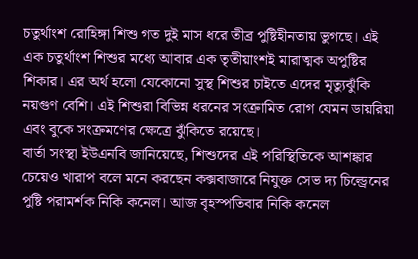চতুর্থাংশ রোহিঙ্গা শিশু গত দুই মাস ধরে তীব্র পুষ্টিহীনতায় ভুগছে। এই এক চতুর্থাংশ শিশুর মধ্যে আবার এক তৃতীয়াংশই মারাত্মক অপুষ্টির শিকার। এর অর্থ হলো যেকোনো সুস্থ শিশুর চাইতে এদের মৃত্যুঝুঁকি নয়গুণ বেশি। এই শিশুরা বিভিন্ন ধরনের সংক্রামিত রোগ যেমন ডায়রিয়া এবং বুকে সংক্রমণের ক্ষেত্রে ঝুঁকিতে রয়েছে।
বার্তা সংস্থা ইউএনবি জানিয়েছে, শিশুদের এই পরিস্থিতিকে আশঙ্কার চেয়েও খারাপ বলে মনে করছেন কক্সবাজারে নিযুক্ত সেভ দ্য চিল্ড্রেনের পুষ্টি পরামর্শক নিকি কনেল। আজ বৃহস্পতিবার নিকি কনেল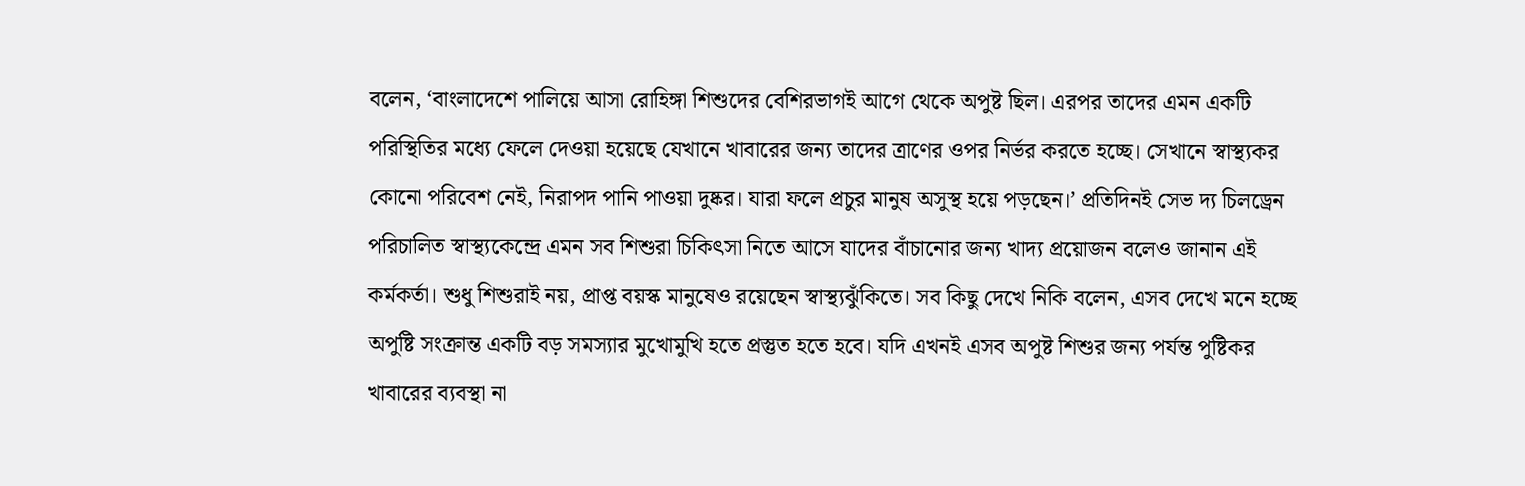বলেন, ‘বাংলাদেশে পালিয়ে আসা রোহিঙ্গা শিশুদের বেশিরভাগই আগে থেকে অপুষ্ট ছিল। এরপর তাদের এমন একটি পরিস্থিতির মধ্যে ফেলে দেওয়া হয়েছে যেখানে খাবারের জন্য তাদের ত্রাণের ওপর নির্ভর করতে হচ্ছে। সেখানে স্বাস্থ্যকর কোনো পরিবেশ নেই, নিরাপদ পানি পাওয়া দুষ্কর। যারা ফলে প্রচুর মানুষ অসুস্থ হয়ে পড়ছেন।’ প্রতিদিনই সেভ দ্য চিলড্রেন পরিচালিত স্বাস্থ্যকেন্দ্রে এমন সব শিশুরা চিকিৎসা নিতে আসে যাদের বাঁচানোর জন্য খাদ্য প্রয়োজন বলেও জানান এই কর্মকর্তা। শুধু শিশুরাই নয়, প্রাপ্ত বয়স্ক মানুষেও রয়েছেন স্বাস্থ্যঝুঁকিতে। সব কিছু দেখে নিকি বলেন, এসব দেখে মনে হচ্ছে অপুষ্টি সংক্রান্ত একটি বড় সমস্যার মুখোমুখি হতে প্রস্তুত হতে হবে। যদি এখনই এসব অপুষ্ট শিশুর জন্য পর্যন্ত পুষ্টিকর খাবারের ব্যবস্থা না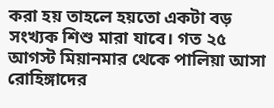করা হয় তাহলে হয়তো একটা বড় সংখ্যক শিশু মারা যাবে। গত ২৫ আগস্ট মিয়ানমার থেকে পালিয়া আসা রোহিঙ্গাদের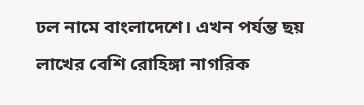ঢল নামে বাংলাদেশে। এখন পর্যন্ত ছয় লাখের বেশি রোহিঙ্গা নাগরিক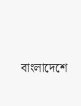বাংলাদেশে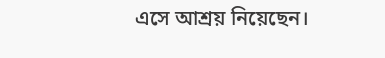এসে আশ্রয় নিয়েছেন।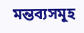মন্তব্যসমূহ